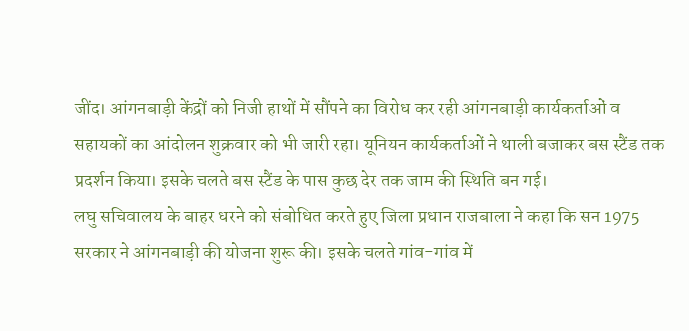जींद। आंगनबाड़ी केंद्रों को निजी हाथों में सौंपने का विरोध कर रही आंगनबाड़ी कार्यकर्ताओं व सहायकों का आंदोलन शुक्रवार को भी जारी रहा। यूनियन कार्यकर्ताओं ने थाली बजाकर बस स्टैंड तक प्रदर्शन किया। इसके चलते बस स्टैंड के पास कुछ देर तक जाम की स्थिति बन गई।
लघु सचिवालय के बाहर धरने को संबोधित करते हुए जिला प्रधान राजबाला ने कहा कि सन 1975 सरकार ने आंगनबाड़ी की योजना शुरू की। इसके चलते गांव-गांव में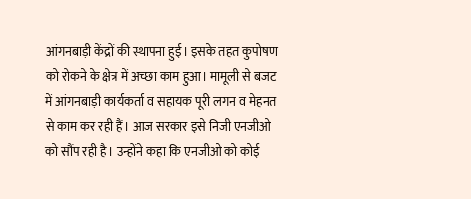आंगनबाड़ी केंद्रों की स्थापना हुई। इसके तहत कुपोषण को रोकने के क्षेत्र में अच्छा काम हुआ। मामूली से बजट में आंगनबाड़ी कार्यकर्ता व सहायक पूरी लगन व मेहनत से काम कर रही हैं। आज सरकार इसे निजी एनजीओ को सौंप रही है। उन्होंने कहा कि एनजीओ को कोई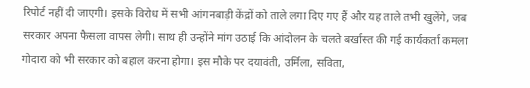रिपोर्ट नहीं दी जाएगी। इसके विरोध में सभी आंगनबाड़ी केंद्रों को ताले लगा दिए गए हैं और यह ताले तभी खुलेंगे, जब सरकार अपना फैसला वापस लेगी। साथ ही उन्होंने मांग उठाई कि आंदोलन के चलते बर्खास्त की गई कार्यकर्ता कमला गोदारा को भी सरकार को बहाल करना होगा। इस मौके पर दयावंती, उर्मिला, सविता,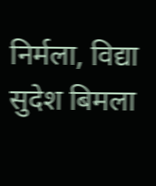निर्मला, विद्या सुदेश बिमला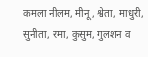कमला नीलम, मीनू, श्वेता, माधुरी, सुनीता, रमा, कुसुम, गुलशन व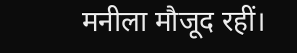मनीला मौजूद रहीं।